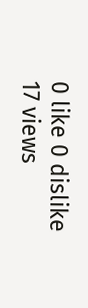0 like 0 dislike
17 views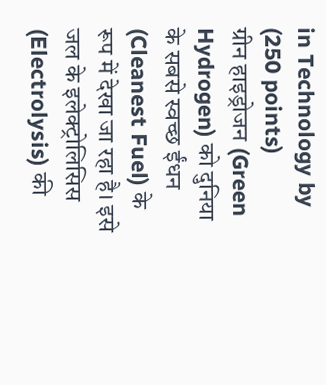in Technology by (250 points)
ग्रीन हाइड्रोजन (Green Hydrogen) को दुनिया के सबसे स्वच्छ ईंधन (Cleanest Fuel) के रूप में देखा जा रहा है। इसे जल के इलेक्ट्रोलिसिस (Electrolysis) की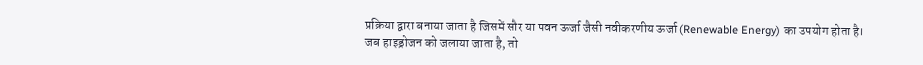प्रक्रिया द्वारा बनाया जाता है जिसमें सौर या पवन ऊर्जा जैसी नवीकरणीय ऊर्जा (Renewable Energy) का उपयोग होता है। जब हाइड्रोजन को जलाया जाता है, तो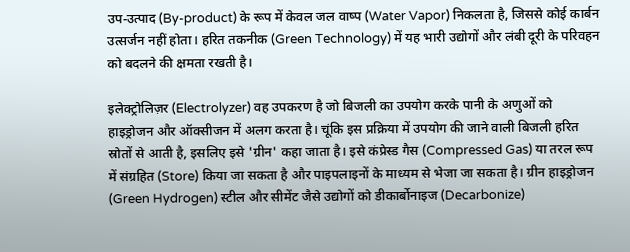उप-उत्पाद (By-product) के रूप में केवल जल वाष्प (Water Vapor) निकलता है, जिससे कोई कार्बन उत्सर्जन नहीं होता। हरित तकनीक (Green Technology) में यह भारी उद्योगों और लंबी दूरी के परिवहन को बदलने की क्षमता रखती है।

इलेक्ट्रोलिज़र (Electrolyzer) वह उपकरण है जो बिजली का उपयोग करके पानी के अणुओं को हाइड्रोजन और ऑक्सीजन में अलग करता है। चूंकि इस प्रक्रिया में उपयोग की जाने वाली बिजली हरित स्रोतों से आती है, इसलिए इसे 'ग्रीन' कहा जाता है। इसे कंप्रेस्ड गैस (Compressed Gas) या तरल रूप में संग्रहित (Store) किया जा सकता है और पाइपलाइनों के माध्यम से भेजा जा सकता है। ग्रीन हाइड्रोजन (Green Hydrogen) स्टील और सीमेंट जैसे उद्योगों को डीकार्बोनाइज (Decarbonize)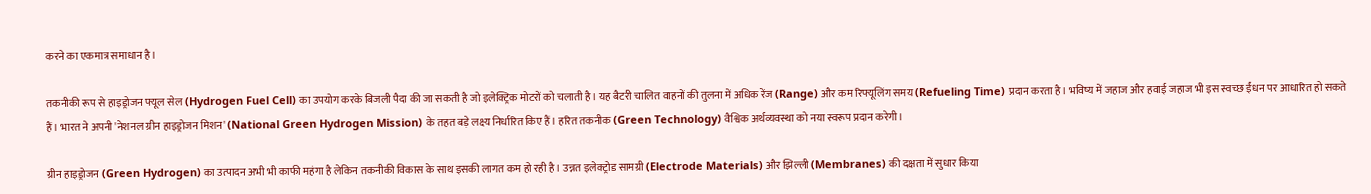करने का एकमात्र समाधान है।

तकनीकी रूप से हाइड्रोजन फ्यूल सेल (Hydrogen Fuel Cell) का उपयोग करके बिजली पैदा की जा सकती है जो इलेक्ट्रिक मोटरों को चलाती है। यह बैटरी चालित वाहनों की तुलना में अधिक रेंज (Range) और कम रिफ्यूलिंग समय (Refueling Time) प्रदान करता है। भविष्य में जहाज और हवाई जहाज भी इस स्वच्छ ईंधन पर आधारित हो सकते हैं। भारत ने अपनी 'नेशनल ग्रीन हाइड्रोजन मिशन' (National Green Hydrogen Mission) के तहत बड़े लक्ष्य निर्धारित किए हैं। हरित तकनीक (Green Technology) वैश्विक अर्थव्यवस्था को नया स्वरूप प्रदान करेगी।

ग्रीन हाइड्रोजन (Green Hydrogen) का उत्पादन अभी भी काफी महंगा है लेकिन तकनीकी विकास के साथ इसकी लागत कम हो रही है। उन्नत इलेक्ट्रोड सामग्री (Electrode Materials) और झिल्ली (Membranes) की दक्षता में सुधार किया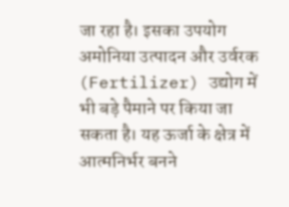जा रहा है। इसका उपयोग अमोनिया उत्पादन और उर्वरक (Fertilizer) उद्योग में भी बड़े पैमाने पर किया जा सकता है। यह ऊर्जा के क्षेत्र में आत्मनिर्भर बनने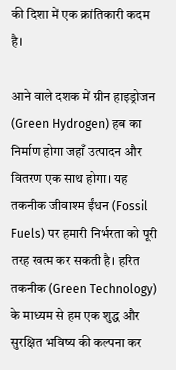की दिशा में एक क्रांतिकारी कदम है।

आने वाले दशक में ग्रीन हाइड्रोजन (Green Hydrogen) हब का निर्माण होगा जहाँ उत्पादन और वितरण एक साथ होगा। यह तकनीक जीवाश्म ईंधन (Fossil Fuels) पर हमारी निर्भरता को पूरी तरह खत्म कर सकती है। हरित तकनीक (Green Technology) के माध्यम से हम एक शुद्ध और सुरक्षित भविष्य की कल्पना कर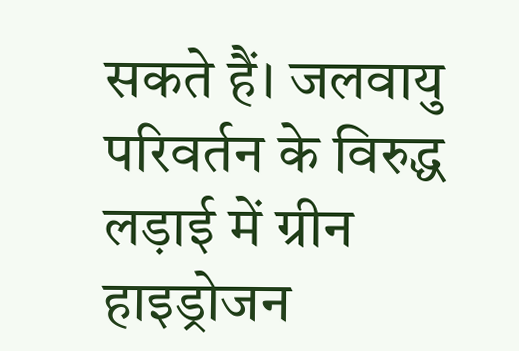सकते हैं। जलवायु परिवर्तन के विरुद्ध लड़ाई में ग्रीन हाइड्रोजन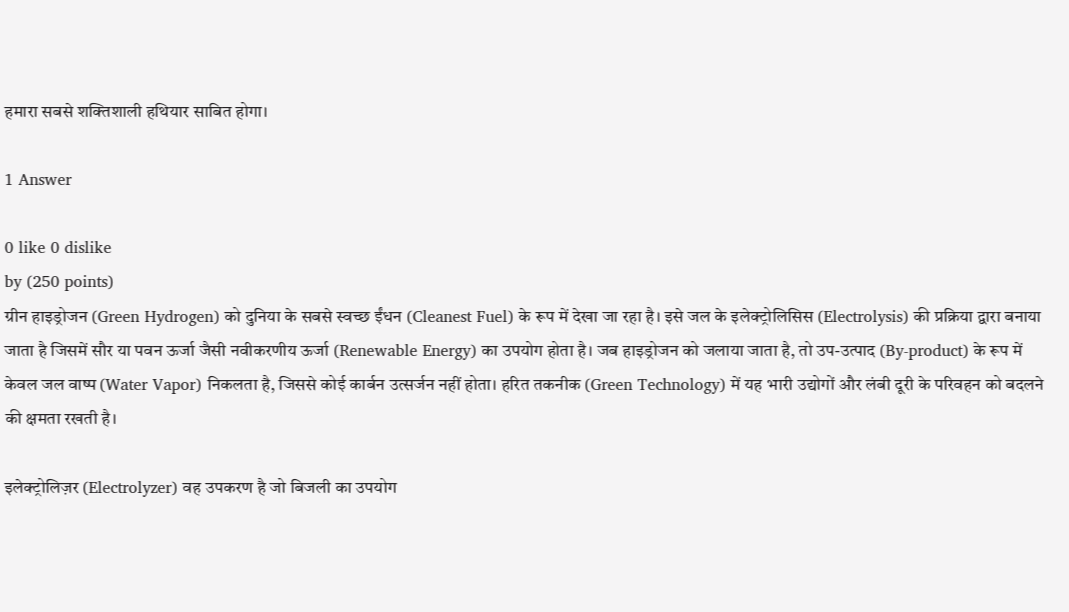हमारा सबसे शक्तिशाली हथियार साबित होगा।

1 Answer

0 like 0 dislike
by (250 points)
ग्रीन हाइड्रोजन (Green Hydrogen) को दुनिया के सबसे स्वच्छ ईंधन (Cleanest Fuel) के रूप में देखा जा रहा है। इसे जल के इलेक्ट्रोलिसिस (Electrolysis) की प्रक्रिया द्वारा बनाया जाता है जिसमें सौर या पवन ऊर्जा जैसी नवीकरणीय ऊर्जा (Renewable Energy) का उपयोग होता है। जब हाइड्रोजन को जलाया जाता है, तो उप-उत्पाद (By-product) के रूप में केवल जल वाष्प (Water Vapor) निकलता है, जिससे कोई कार्बन उत्सर्जन नहीं होता। हरित तकनीक (Green Technology) में यह भारी उद्योगों और लंबी दूरी के परिवहन को बदलने की क्षमता रखती है।

इलेक्ट्रोलिज़र (Electrolyzer) वह उपकरण है जो बिजली का उपयोग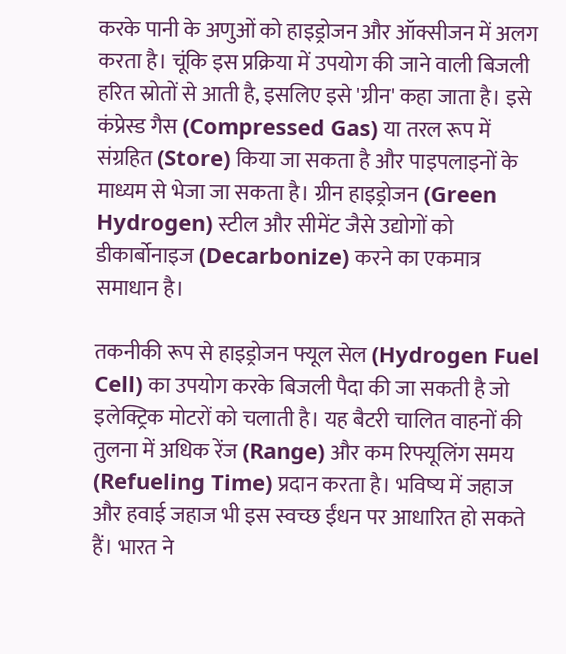करके पानी के अणुओं को हाइड्रोजन और ऑक्सीजन में अलग करता है। चूंकि इस प्रक्रिया में उपयोग की जाने वाली बिजली हरित स्रोतों से आती है, इसलिए इसे 'ग्रीन' कहा जाता है। इसे कंप्रेस्ड गैस (Compressed Gas) या तरल रूप में संग्रहित (Store) किया जा सकता है और पाइपलाइनों के माध्यम से भेजा जा सकता है। ग्रीन हाइड्रोजन (Green Hydrogen) स्टील और सीमेंट जैसे उद्योगों को डीकार्बोनाइज (Decarbonize) करने का एकमात्र समाधान है।

तकनीकी रूप से हाइड्रोजन फ्यूल सेल (Hydrogen Fuel Cell) का उपयोग करके बिजली पैदा की जा सकती है जो इलेक्ट्रिक मोटरों को चलाती है। यह बैटरी चालित वाहनों की तुलना में अधिक रेंज (Range) और कम रिफ्यूलिंग समय (Refueling Time) प्रदान करता है। भविष्य में जहाज और हवाई जहाज भी इस स्वच्छ ईंधन पर आधारित हो सकते हैं। भारत ने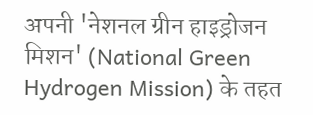अपनी 'नेशनल ग्रीन हाइड्रोजन मिशन' (National Green Hydrogen Mission) के तहत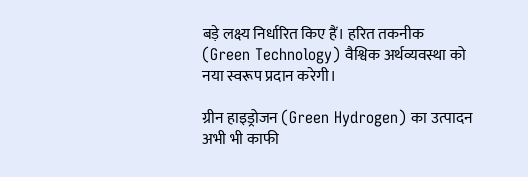बड़े लक्ष्य निर्धारित किए हैं। हरित तकनीक (Green Technology) वैश्विक अर्थव्यवस्था को नया स्वरूप प्रदान करेगी।

ग्रीन हाइड्रोजन (Green Hydrogen) का उत्पादन अभी भी काफी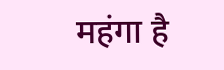महंगा है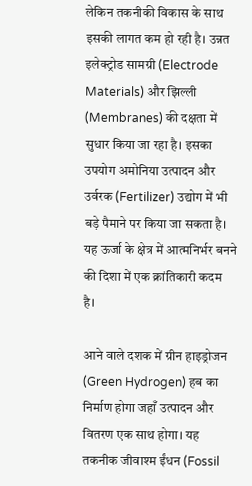लेकिन तकनीकी विकास के साथ इसकी लागत कम हो रही है। उन्नत इलेक्ट्रोड सामग्री (Electrode Materials) और झिल्ली (Membranes) की दक्षता में सुधार किया जा रहा है। इसका उपयोग अमोनिया उत्पादन और उर्वरक (Fertilizer) उद्योग में भी बड़े पैमाने पर किया जा सकता है। यह ऊर्जा के क्षेत्र में आत्मनिर्भर बनने की दिशा में एक क्रांतिकारी कदम है।

आने वाले दशक में ग्रीन हाइड्रोजन (Green Hydrogen) हब का निर्माण होगा जहाँ उत्पादन और वितरण एक साथ होगा। यह तकनीक जीवाश्म ईंधन (Fossil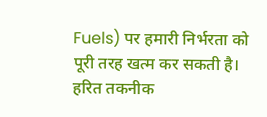Fuels) पर हमारी निर्भरता को पूरी तरह खत्म कर सकती है। हरित तकनीक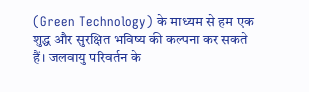(Green Technology) के माध्यम से हम एक शुद्ध और सुरक्षित भविष्य की कल्पना कर सकते हैं। जलवायु परिवर्तन के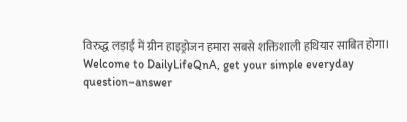विरुद्ध लड़ाई में ग्रीन हाइड्रोजन हमारा सबसे शक्तिशाली हथियार साबित होगा।
Welcome to DailyLifeQnA, get your simple everyday question–answer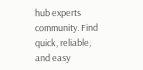hub experts community. Find quick, reliable, and easy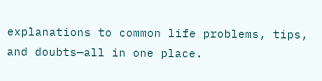explanations to common life problems, tips, and doubts—all in one place.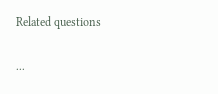Related questions

...